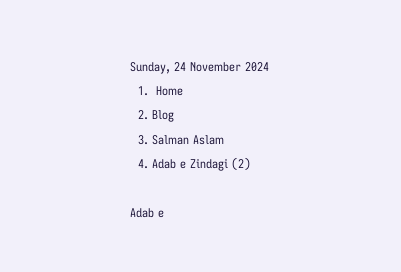Sunday, 24 November 2024
  1.  Home
  2. Blog
  3. Salman Aslam
  4. Adab e Zindagi (2)

Adab e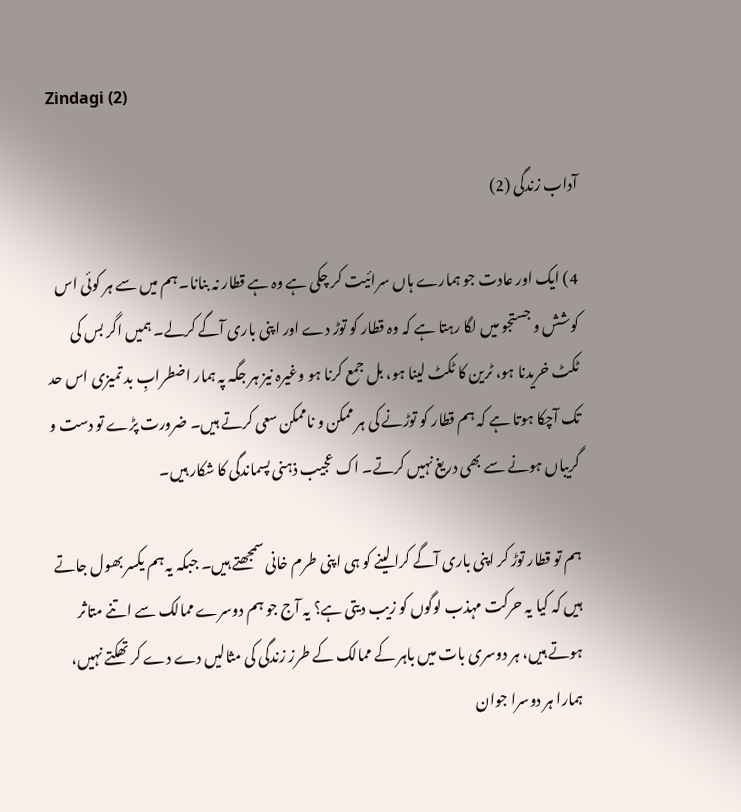Zindagi (2)

آداب زندگی (2)

4) ایک اور عادت جو ہمارے ہاں سرائیت کر چکی ہے وہ ہے قطار نہ بنانا۔ ہم میں سے ہر کوئی اس کوشش و جستجو میں لگا رہتا ہے کہ وہ قطار کو توڑ دے اور اپنی باری آگے کرلے۔ ہمیں اگر بس کی ٹکٹ خریدنا ہو، ٹرین کا ٹکٹ لینا ہو، بل جمع کرنا ہو وغیرہ نیز ہر جگہ پہ ہمار اضطرابِ بد تمیزی اس حد تک آچکا ہوتا ہے کہ ہم قطار کو توڑنے کی ہر ممکن و ناممکن سعی کرتے ہیں۔ ضرورت پڑے تو دست و گریباں ہونے سے بھی دریغ نہیں کرتے۔ اک عجیب ذہنی پسماندگی کا شکار ہیں۔

ہم تو قطار توڑ کر اپنی باری آگے کرا لینے کو ہی اپنی طرم خانی سمجھتے ہیں۔ جبکہ یہ ہم یکسر بھول جاتے ہیں کہ کیا یہ حرکت مہذب لوگوں کو زیب دیتی ہے؟ یہ آج جو ہم دوسرے ممالک سے اتنے متاثر ہوتے ہیں، ہر دوسری بات میں باہر کے ممالک کے طرز زندگی کی مثالیں دے دے کر تھکتے نہیں، ہمارا ہر دوسرا جوان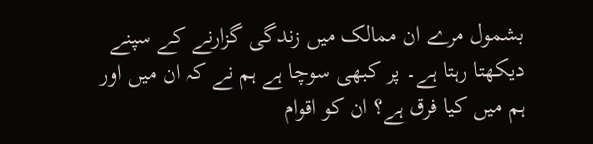بشمول مرے ان ممالک میں زندگی گزارنے کے سپنے دیکھتا رہتا ہے۔ پر کبھی سوچا ہے ہم نے کہ ان میں اور ہم میں کیا فرق ہے؟ ان کو اقوام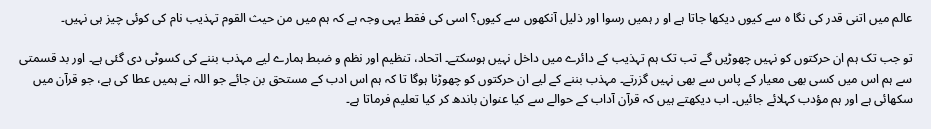عالم میں اتنی قدر کی نگا ہ سے کیوں دیکھا جاتا ہے او ر ہمیں رسوا اور ذلیل آنکھوں سے کیوں؟ اسی کی فقط یہی وجہ ہے کہ ہم میں من حیث القوم تہذیب نام کی کوئی چیز ہی نہیں۔

تو جب تک ہم ان حرکتوں کو نہیں چھوڑیں گے تب تک ہم تہذیب کے دائرے میں داخل نہیں ہوسکتے۔ اتحاد، تنظیم اور نظم و ضبط ہمارے لیے مہذب بننے کی کسوٹی دی گئی ہے۔ اور بد قسمتی سے ہم اس میں کسی بھی معیار کے پاس سے بھی نہیں گزرتے۔ مہذب بننے کے لیے ان حرکتوں کو چھوڑنا ہوگا تا کہ ہم اس ادب کے مستحق بن جائے جو اللہ نے ہمیں عطا کی ہے، جو قرآن میں سکھائی ہے اور ہم مؤدب کہلائے جائیں۔ اب دیکھتے ہیں کہ قرآن آداب کے حوالے سے کیا عنوان باندھ کر کیا تعلیم فرماتا ہے۔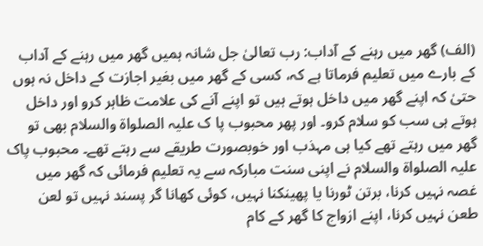(الف) گھر میں رہنے کے آداب: رب تعالیٰ جل شانہ ہمیں گھر میں رہنے کے آداب کے بارے میں تعلیم فرماتا ہے کہ، کسی کے گھر میں بغیر اجازت کے داخل نہ ہوں حتیٰ کہ اپنے گھر میں داخل ہوتے ہیں تو اپنے آنے کی علامت ظاہر کرو اور داخل ہوتے ہی سب کو سلام کرو۔ اور پھر محبوب پا ک علیہ الصلواۃ والسلام بھی تو گھر میں رہتے تھے کیا ہی مہذب اور خوبصورت طریقے سے رہتے تھے۔ محبوب پاک علیہ الصلواۃ والسلام نے اپنی سنت مبارکہ سے یہ تعلیم فرمائی کہ گھر میں غصہ نہیں کرنا، برتن ٹورنا یا پھینکنا نہیں، کوئی کھانا گر پسند نہیں تو لعن طعن نہیں کرنا، اپنے ازواج کا گھر کے کام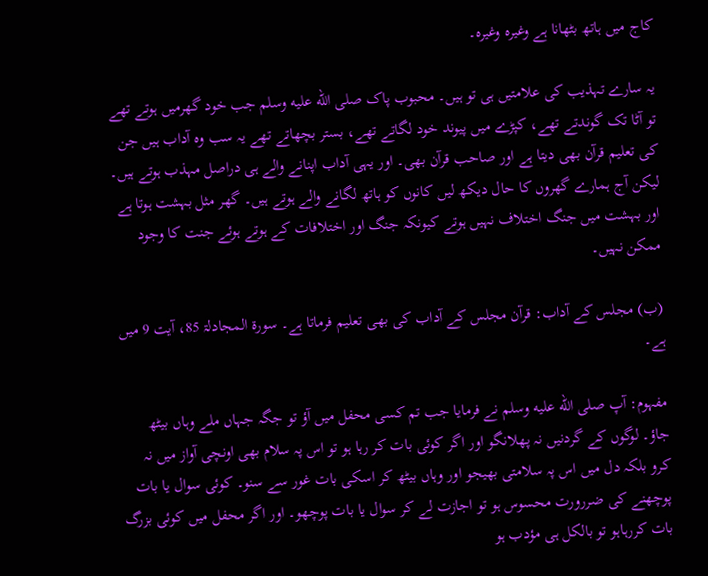کاج میں ہاتھ بٹھانا ہے وغیرہ وغیرہ۔

یہ سارے تہذیب کی علامتیں ہی تو ہیں۔ محبوب پاک صلى الله عليه وسلم جب خود گھرمیں ہوتے تھے تو آٹا تک گوندتے تھے، کپڑے میں پیوند خود لگاتے تھے، بستر بچھاتے تھے یہ سب وہ آداب ہیں جن کی تعلیم قرآن بھی دیتا ہے اور صاحب قرآن بھی۔ اور یہی آداب اپنانے والے ہی دراصل مہذب ہوتے ہیں۔ لیکن آج ہمارے گھروں کا حال دیکھ لیں کانوں کو ہاتھ لگانے والے ہوتے ہیں۔ گھر مثل بہشت ہوتا ہے اور بہشت میں جنگ اختلاف نہیں ہوتے کیونکہ جنگ اور اختلافات کے ہوتے ہوئے جنت کا وجود ممکن نہیں۔

(ب) مجلس کے آداب: قرآن مجلس کے آداب کی بھی تعلیم فرماتا ہے۔ سورۃ المجادلۃ 85، آیت 9 میں ہے۔

مفہوم: آپ صلى الله عليه وسلم نے فرمایا جب تم کسی محفل میں آؤ تو جگہ جہاں ملے وہاں بیٹھ جاؤ۔ لوگوں کے گردنیں نہ پھلانگو اور اگر کوئی بات کر رہا ہو تو اس پہ سلام بھی اونچی آواز میں نہ کرو بلکہ دل میں اس پہ سلامتی بھیجو اور وہاں بیٹھ کر اسکی بات غور سے سنو۔ کوئی سوال یا بات پوچھنے کی ضررورت محسوس ہو تو اجازت لے کر سوال یا بات پوچھو۔ اور اگر محفل میں کوئی بزرگ بات کررہاہو تو بالکل ہی مؤدب ہو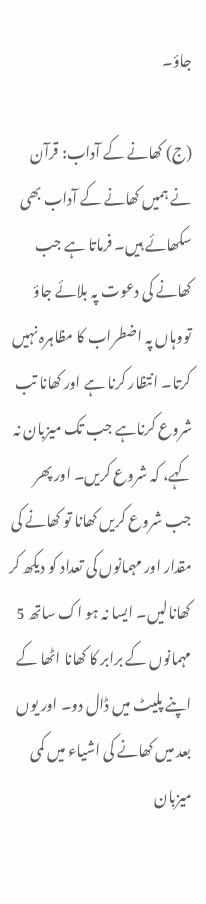جاؤ۔

(ج) کھانے کے آداب: قرآن نے ہمیں کھانے کے آداب بھی سکھائے ہیں۔ فرماتا ہے جب کھانے کی دعوت پہ بلائے جاؤ تووہاں پہ اضطراب کا مظاہرہ نہیں کرتا۔ انتظار کرنا ہے اور کھانا تب شروع کرناہے جب تک میزبان نہ کہے، کہ شروع کریں۔ اور پھر جب شروع کریں کھانا تو کھانے کی مقدار اور مہمانوں کی تعداد کو دیکھ کر کھانالیں۔ ایسا نہ ہو اک ساتھ 5 مہمانوں کے برابر کا کھانا اٹھا کے اپنے پلیٹ میں ڈال دو۔ اور یوں بعد میں کھانے کی اشیاء میں کمی میزبان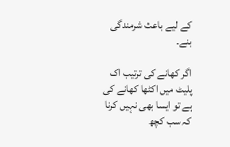کے لیے باعث شرمندگی بنے۔

اگر کھانے کی ترتیب اک پلیٹ میں اکٹھا کھانے کی ہے تو ایسا بھی نہیں کرنا کہ سب کچھ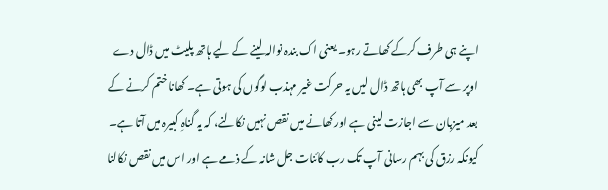اپنے ہی طرف کرکے کھاتے رہو۔ یعنی اک بندہ نوالہ لینے کے لیے ہاتھ پلیٹ میں ڈال دے اوپر سے آپ بھی ہاتھ ڈال لیں یہ حرکت غیر مہذب لوگوں کی ہوتی ہے۔ کھانا ختم کرنے کے بعد میزبان سے اجازت لینی ہے اور کھانے میں نقص نہیں نکالنے، کہ یہ گناہِ کبیرہ میں آتا ہے۔ کیونکہ رزق کی بہم رسانی آپ تک رب کائنات جل شانہ کے ذمے ہے اور اس میں نقص نکالنا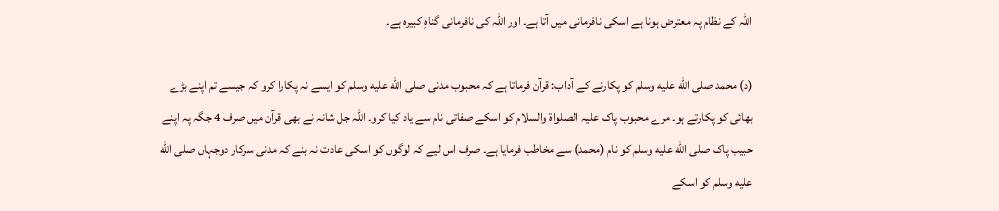اللہ کے نظام پہ معترض ہونا ہے اسکی نافرمانی میں آتا ہے۔ اور اللہ کی نافرمانی گناہِ کبیرہ ہے۔

(د) محمد صلى الله عليه وسلم کو پکارنے کے آداب: قرآن فرماتا ہے کہ محبوب مدنی صلى الله عليه وسلم کو ایسے نہ پکارا کرو کہ جیسے تم اپنے بڑے بھائی کو پکارتے ہو۔ مرے محبوب پاک علیہ الصلواۃ والسلام کو اسکے صفاتی نام سے یاد کیا کرو۔ اللہ جل شانہ نے بھی قرآن میں صرف 4 جگہ پہ اپنے حبیب پاک صلى الله عليه وسلم کو نام (محمد) سے مخاطب فرمایا ہے۔ صرف اس لیے کہ لوگوں کو اسکی عادت نہ بنے کہ مدنی سرکار دوجہاں صلى الله عليه وسلم کو اسکے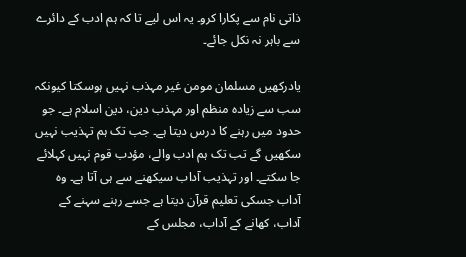ذاتی نام سے پکارا کرو۔ یہ اس لیے تا کہ ہم ادب کے دائرے سے باہر نہ نکل جائے۔

یادرکھیں مسلمان مومن غیر مہذب نہیں ہوسکتا کیونکہ سب سے زیادہ منظم اور مہذب دین، دین اسلام ہے۔ جو حدود میں رہنے کا درس دیتا ہے۔ جب تک ہم تہذیب نہیں سکھیں گے تب تک ہم ادب والے، مؤدب قوم نہیں کہلائے جا سکتے۔ اور تہذیب آداب سیکھنے سے ہی آتا ہے۔ وہ آداب جسکی تعلیم قرآن دیتا ہے جسے رہنے سہنے کے آداب، کھانے کے آداب، مجلس کے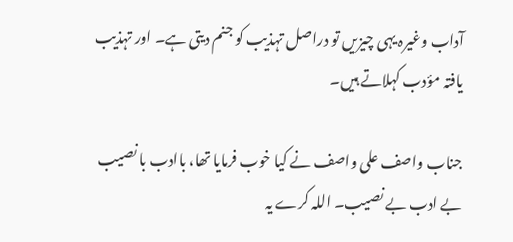آداب وغیرہ یہی چیزیں تو دراصل تہذیب کو جنم دیتی ہے۔ اور تہذیب یافتہ مؤدب کہلاتے ہیں۔

جناب واصف علی واصف نے کیا خوب فرمایا تھا، باادب با نصیب بے ادب بے نصیب۔ اللہ کرے یہ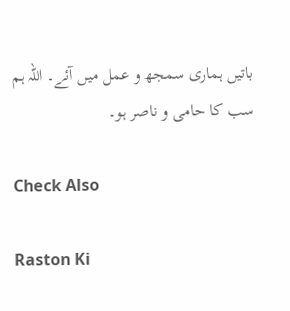باتیں ہماری سمجھ و عمل میں آئے۔ اللہ ہم سب کا حامی و ناصر ہو۔

Check Also

Raston Ki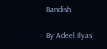Bandish

By Adeel Ilyas